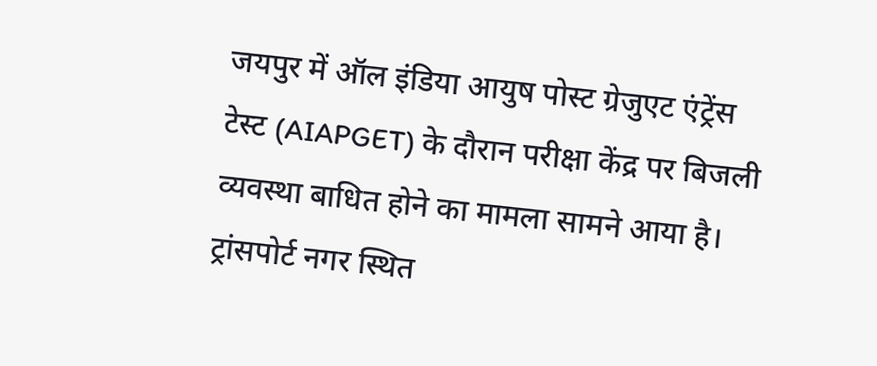जयपुर में ऑल इंडिया आयुष पोस्ट ग्रेजुएट एंट्रेंस टेस्ट (AIAPGET) के दौरान परीक्षा केंद्र पर बिजली व्यवस्था बाधित होने का मामला सामने आया है। ट्रांसपोर्ट नगर स्थित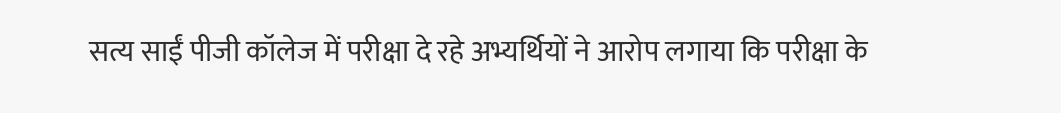सत्य साईं पीजी कॉलेज में परीक्षा दे रहे अभ्यर्थियों ने आरोप लगाया कि परीक्षा के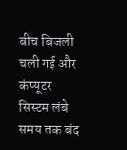बीच बिजली चली गई और कंप्यूटर सिस्टम लंबे समय तक बंद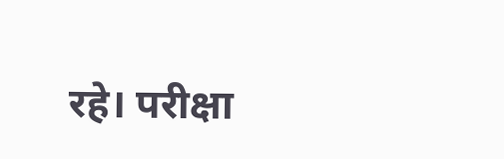रहे। परीक्षा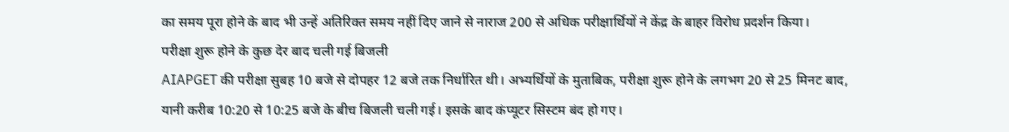का समय पूरा होने के बाद भी उन्हें अतिरिक्त समय नहीं दिए जाने से नाराज 200 से अधिक परीक्षार्थियों ने केंद्र के बाहर विरोध प्रदर्शन किया।
परीक्षा शुरू होने के कुछ देर बाद चली गई बिजली
AIAPGET की परीक्षा सुबह 10 बजे से दोपहर 12 बजे तक निर्धारित थी। अभ्यर्थियों के मुताबिक, परीक्षा शुरू होने के लगभग 20 से 25 मिनट बाद, यानी करीब 10:20 से 10:25 बजे के बीच बिजली चली गई। इसके बाद कंप्यूटर सिस्टम बंद हो गए।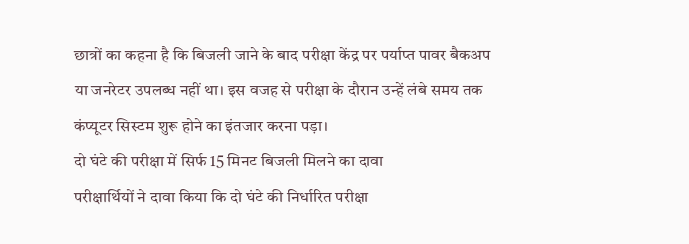छात्रों का कहना है कि बिजली जाने के बाद परीक्षा केंद्र पर पर्याप्त पावर बैकअप या जनरेटर उपलब्ध नहीं था। इस वजह से परीक्षा के दौरान उन्हें लंबे समय तक कंप्यूटर सिस्टम शुरू होने का इंतजार करना पड़ा।
दो घंटे की परीक्षा में सिर्फ 15 मिनट बिजली मिलने का दावा
परीक्षार्थियों ने दावा किया कि दो घंटे की निर्धारित परीक्षा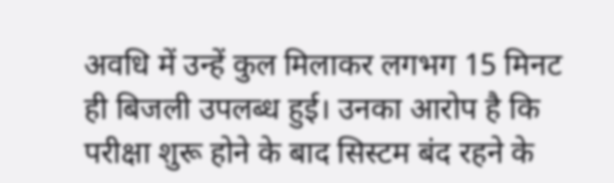अवधि में उन्हें कुल मिलाकर लगभग 15 मिनट ही बिजली उपलब्ध हुई। उनका आरोप है कि परीक्षा शुरू होने के बाद सिस्टम बंद रहने के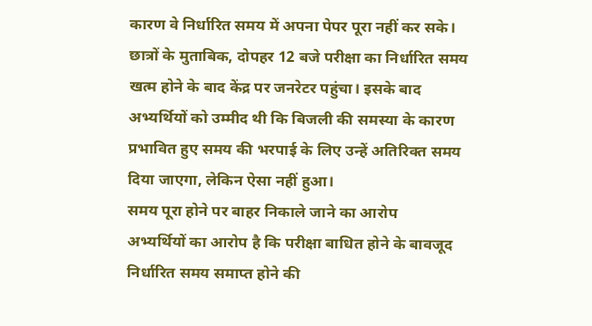कारण वे निर्धारित समय में अपना पेपर पूरा नहीं कर सके।
छात्रों के मुताबिक, दोपहर 12 बजे परीक्षा का निर्धारित समय खत्म होने के बाद केंद्र पर जनरेटर पहुंचा। इसके बाद अभ्यर्थियों को उम्मीद थी कि बिजली की समस्या के कारण प्रभावित हुए समय की भरपाई के लिए उन्हें अतिरिक्त समय दिया जाएगा, लेकिन ऐसा नहीं हुआ।
समय पूरा होने पर बाहर निकाले जाने का आरोप
अभ्यर्थियों का आरोप है कि परीक्षा बाधित होने के बावजूद निर्धारित समय समाप्त होने की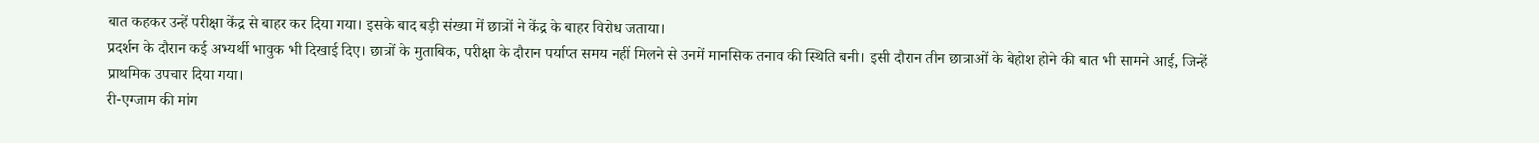बात कहकर उन्हें परीक्षा केंद्र से बाहर कर दिया गया। इसके बाद बड़ी संख्या में छात्रों ने केंद्र के बाहर विरोध जताया।
प्रदर्शन के दौरान कई अभ्यर्थी भावुक भी दिखाई दिए। छात्रों के मुताबिक, परीक्षा के दौरान पर्याप्त समय नहीं मिलने से उनमें मानसिक तनाव की स्थिति बनी। इसी दौरान तीन छात्राओं के बेहोश होने की बात भी सामने आई, जिन्हें प्राथमिक उपचार दिया गया।
री-एग्जाम की मांग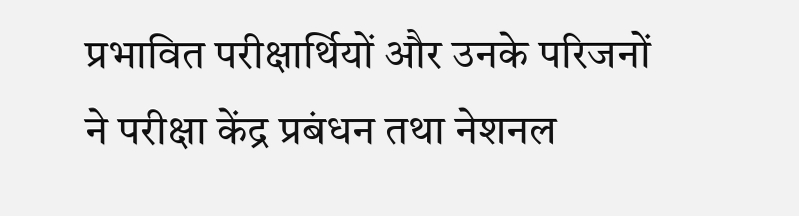प्रभावित परीक्षार्थियों और उनके परिजनों ने परीक्षा केंद्र प्रबंधन तथा नेशनल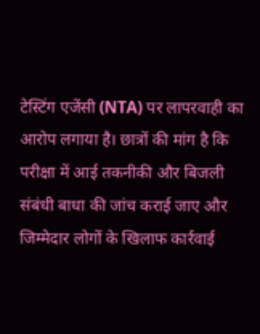टेस्टिंग एजेंसी (NTA) पर लापरवाही का आरोप लगाया है। छात्रों की मांग है कि परीक्षा में आई तकनीकी और बिजली संबंधी बाधा की जांच कराई जाए और जिम्मेदार लोगों के खिलाफ कार्रवाई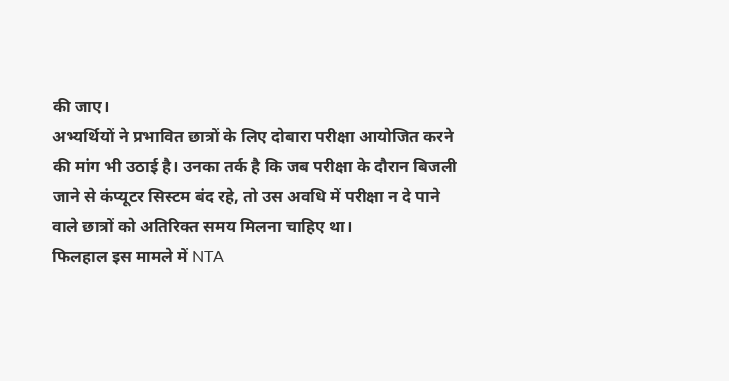की जाए।
अभ्यर्थियों ने प्रभावित छात्रों के लिए दोबारा परीक्षा आयोजित करने की मांग भी उठाई है। उनका तर्क है कि जब परीक्षा के दौरान बिजली जाने से कंप्यूटर सिस्टम बंद रहे, तो उस अवधि में परीक्षा न दे पाने वाले छात्रों को अतिरिक्त समय मिलना चाहिए था।
फिलहाल इस मामले में NTA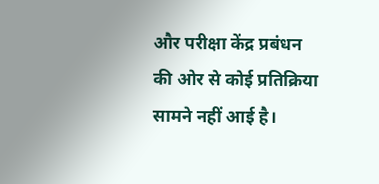और परीक्षा केंद्र प्रबंधन की ओर से कोई प्रतिक्रिया सामने नहीं आई है।